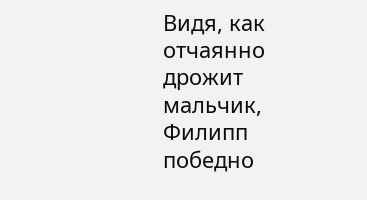Видя, как отчаянно дрожит мальчик, Филипп победно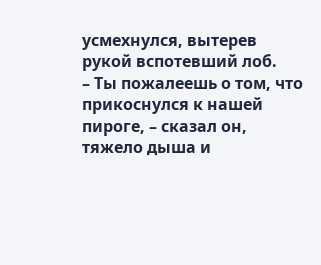усмехнулся, вытерев рукой вспотевший лоб.
– Ты пожалеешь о том, что прикоснулся к нашей пироге, – сказал он, тяжело дыша и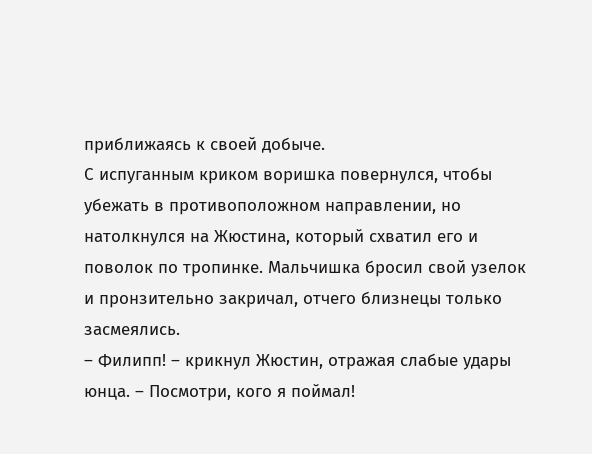приближаясь к своей добыче.
С испуганным криком воришка повернулся, чтобы убежать в противоположном направлении, но натолкнулся на Жюстина, который схватил его и поволок по тропинке. Мальчишка бросил свой узелок и пронзительно закричал, отчего близнецы только засмеялись.
– Филипп! – крикнул Жюстин, отражая слабые удары юнца. – Посмотри, кого я поймал!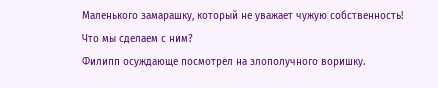Маленького замарашку, который не уважает чужую собственность! Что мы сделаем с ним?
Филипп осуждающе посмотрел на злополучного воришку.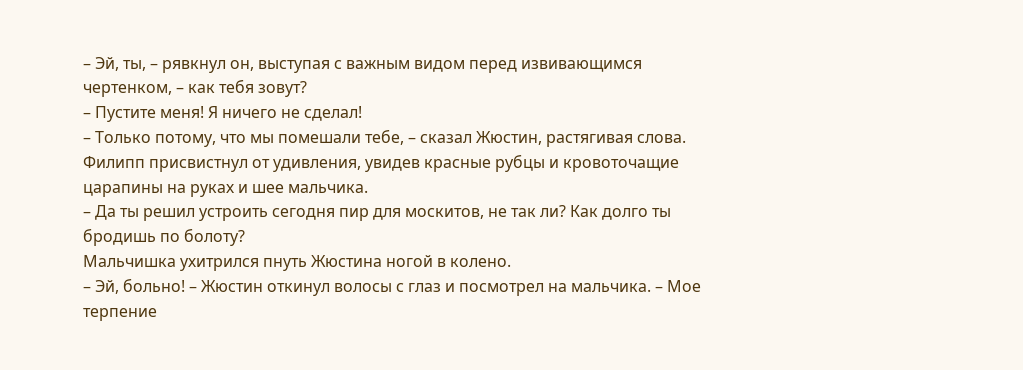– Эй, ты, – рявкнул он, выступая с важным видом перед извивающимся чертенком, – как тебя зовут?
– Пустите меня! Я ничего не сделал!
– Только потому, что мы помешали тебе, – сказал Жюстин, растягивая слова.
Филипп присвистнул от удивления, увидев красные рубцы и кровоточащие царапины на руках и шее мальчика.
– Да ты решил устроить сегодня пир для москитов, не так ли? Как долго ты бродишь по болоту?
Мальчишка ухитрился пнуть Жюстина ногой в колено.
– Эй, больно! – Жюстин откинул волосы с глаз и посмотрел на мальчика. – Мое терпение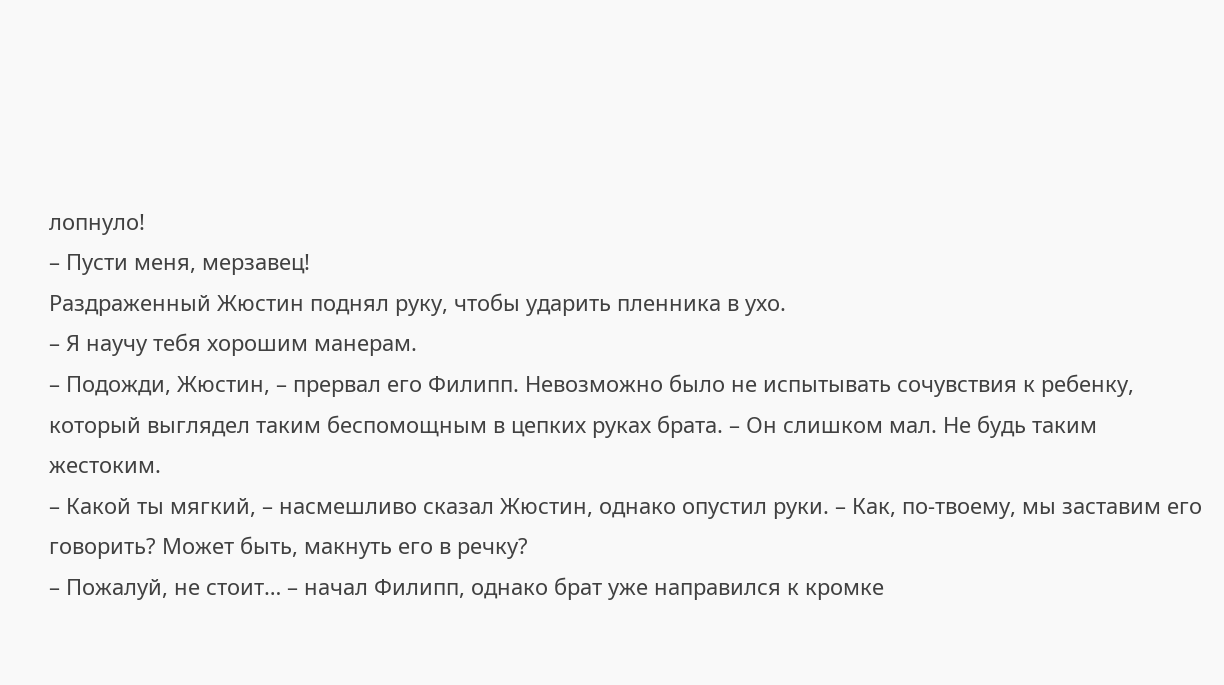лопнуло!
– Пусти меня, мерзавец!
Раздраженный Жюстин поднял руку, чтобы ударить пленника в ухо.
– Я научу тебя хорошим манерам.
– Подожди, Жюстин, – прервал его Филипп. Невозможно было не испытывать сочувствия к ребенку, который выглядел таким беспомощным в цепких руках брата. – Он слишком мал. Не будь таким жестоким.
– Какой ты мягкий, – насмешливо сказал Жюстин, однако опустил руки. – Как, по-твоему, мы заставим его говорить? Может быть, макнуть его в речку?
– Пожалуй, не стоит… – начал Филипп, однако брат уже направился к кромке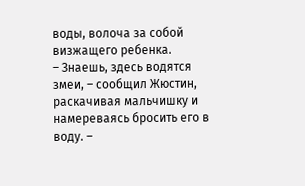воды, волоча за собой визжащего ребенка.
– Знаешь, здесь водятся змеи, – сообщил Жюстин, раскачивая мальчишку и намереваясь бросить его в воду. –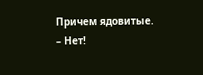Причем ядовитые.
– Нет!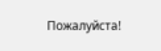Пожалуйста!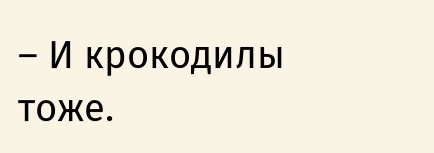– И крокодилы тоже.